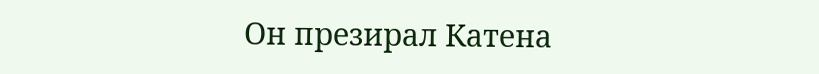Он презирал Катена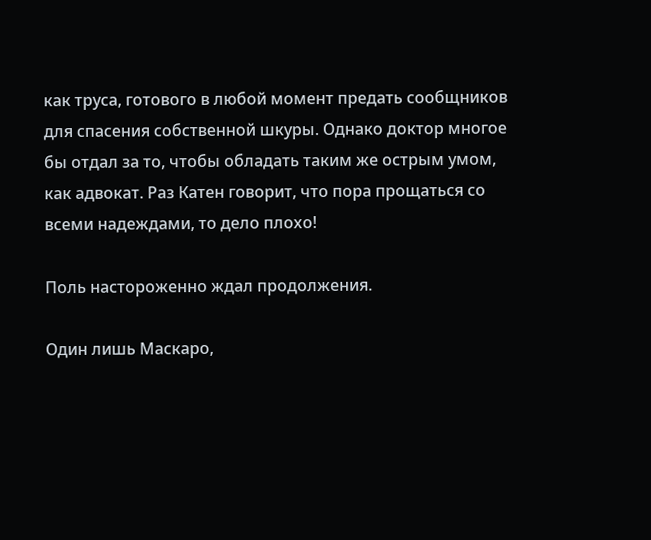как труса, готового в любой момент предать сообщников для спасения собственной шкуры. Однако доктор многое бы отдал за то, чтобы обладать таким же острым умом, как адвокат. Раз Катен говорит, что пора прощаться со всеми надеждами, то дело плохо!

Поль настороженно ждал продолжения.

Один лишь Маскаро,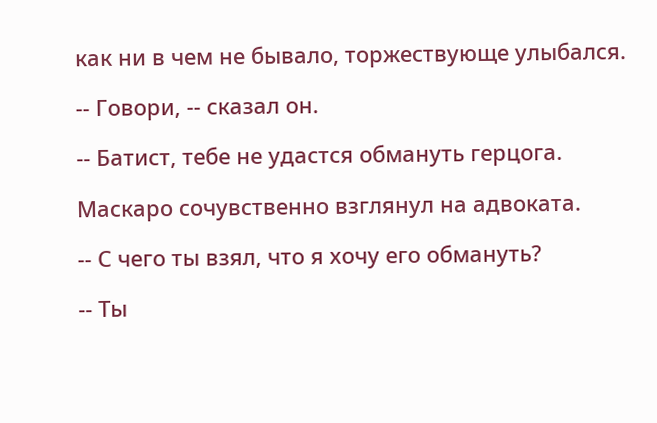как ни в чем не бывало, торжествующе улыбался.

-- Говори, -- сказал он.

-- Батист, тебе не удастся обмануть герцога.

Маскаро сочувственно взглянул на адвоката.

-- С чего ты взял, что я хочу его обмануть?

-- Ты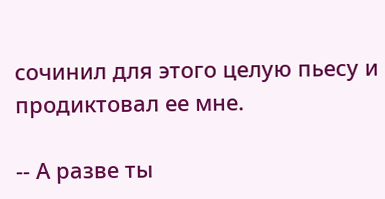сочинил для этого целую пьесу и продиктовал ее мне.

-- А разве ты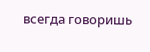всегда говоришь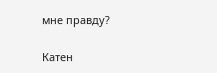мне правду?

Катен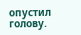опустил голову.